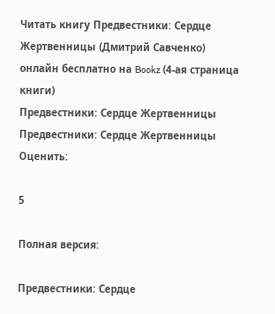Читать книгу Предвестники: Сердце Жертвенницы (Дмитрий Савченко) онлайн бесплатно на Bookz (4-ая страница книги)
Предвестники: Сердце Жертвенницы
Предвестники: Сердце Жертвенницы
Оценить:

5

Полная версия:

Предвестники: Сердце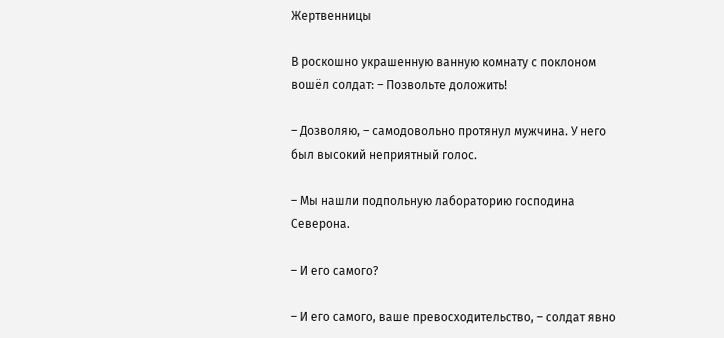Жертвенницы

В роскошно украшенную ванную комнату с поклоном вошёл солдат: – Позвольте доложить!

– Дозволяю, – самодовольно протянул мужчина. У него был высокий неприятный голос.

– Мы нашли подпольную лабораторию господина Северона.

– И его самого?

– И его самого, ваше превосходительство, – солдат явно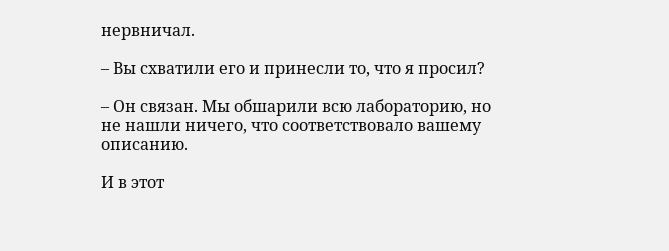нервничал.

– Вы схватили его и принесли то, что я просил?

– Он связан. Мы обшарили всю лабораторию, но не нашли ничего, что соответствовало вашему описанию.

И в этот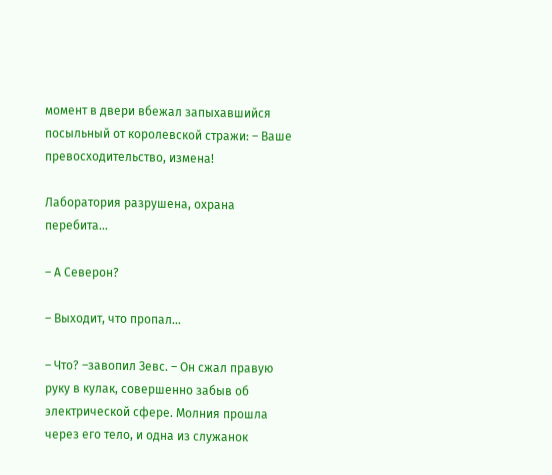момент в двери вбежал запыхавшийся посыльный от королевской стражи: – Ваше превосходительство, измена!

Лаборатория разрушена, охрана перебита…

– А Северон?

– Выходит, что пропал…

– Что? –завопил Зевс. – Он сжал правую руку в кулак, совершенно забыв об электрической сфере. Молния прошла через его тело, и одна из служанок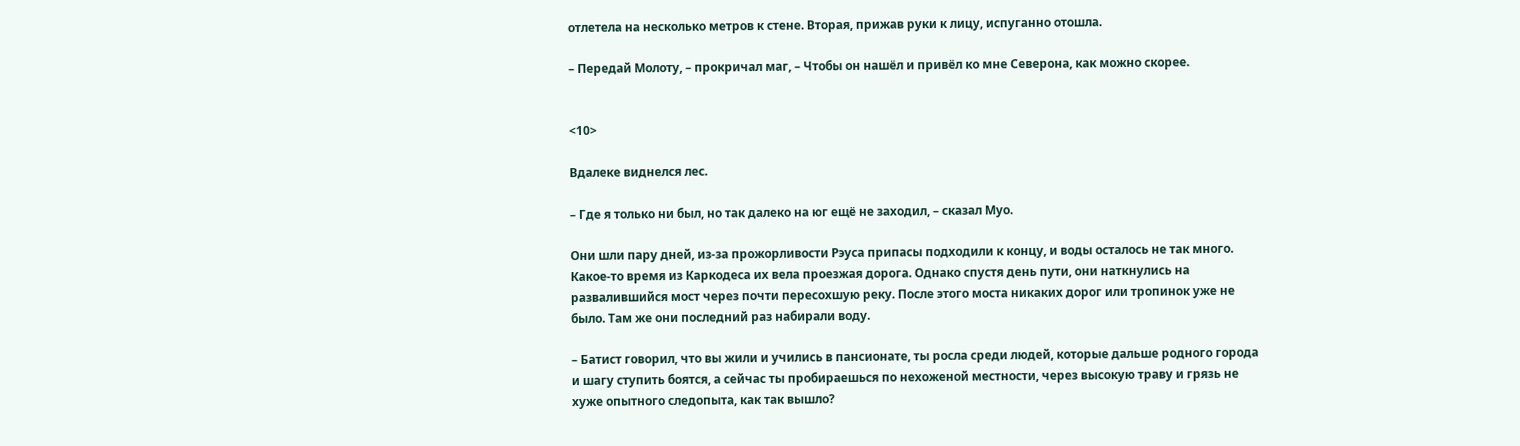отлетела на несколько метров к стене. Вторая, прижав руки к лицу, испуганно отошла.

– Передай Молоту, – прокричал маг, – Чтобы он нашёл и привёл ко мне Северона, как можно скорее.


<10>

Вдалеке виднелся лес.

– Где я только ни был, но так далеко на юг ещё не заходил, – сказал Муо.

Они шли пару дней, из-за прожорливости Рэуса припасы подходили к концу, и воды осталось не так много. Какое-то время из Каркодеса их вела проезжая дорога. Однако спустя день пути, они наткнулись на развалившийся мост через почти пересохшую реку. После этого моста никаких дорог или тропинок уже не было. Там же они последний раз набирали воду.

– Батист говорил, что вы жили и учились в пансионате, ты росла среди людей, которые дальше родного города и шагу ступить боятся, а сейчас ты пробираешься по нехоженой местности, через высокую траву и грязь не хуже опытного следопыта, как так вышло?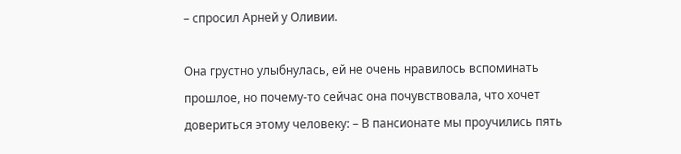– спросил Арней у Оливии.

Она грустно улыбнулась, ей не очень нравилось вспоминать прошлое, но почему-то сейчас она почувствовала, что хочет довериться этому человеку: – В пансионате мы проучились пять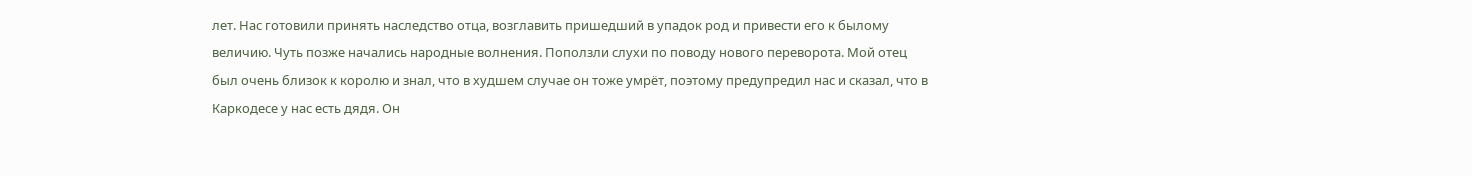лет. Нас готовили принять наследство отца, возглавить пришедший в упадок род и привести его к былому величию. Чуть позже начались народные волнения. Поползли слухи по поводу нового переворота. Мой отец был очень близок к королю и знал, что в худшем случае он тоже умрёт, поэтому предупредил нас и сказал, что в Каркодесе у нас есть дядя. Он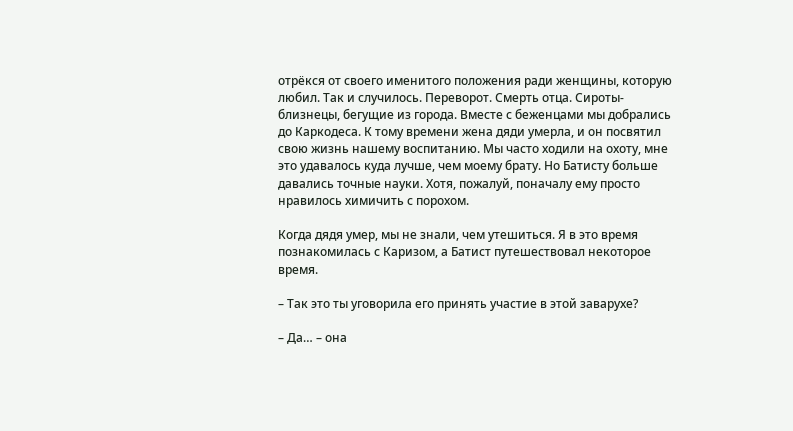отрёкся от своего именитого положения ради женщины, которую любил. Так и случилось. Переворот. Смерть отца. Сироты-близнецы, бегущие из города. Вместе с беженцами мы добрались до Каркодеса. К тому времени жена дяди умерла, и он посвятил свою жизнь нашему воспитанию. Мы часто ходили на охоту, мне это удавалось куда лучше, чем моему брату. Но Батисту больше давались точные науки. Хотя, пожалуй, поначалу ему просто нравилось химичить с порохом.

Когда дядя умер, мы не знали, чем утешиться. Я в это время познакомилась с Каризом, а Батист путешествовал некоторое время.

– Так это ты уговорила его принять участие в этой заварухе?

– Да… – она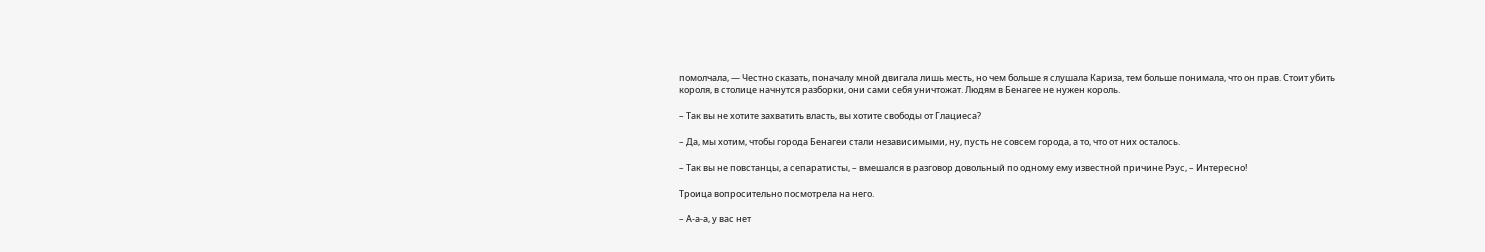помолчала, — Честно сказать, поначалу мной двигала лишь месть, но чем больше я слушала Кариза, тем больше понимала, что он прав. Стоит убить короля, в столице начнутся разборки, они сами себя уничтожат. Людям в Бенагее не нужен король.

– Так вы не хотите захватить власть, вы хотите свободы от Глациеса?

– Да, мы хотим, чтобы города Бенагеи стали независимыми, ну, пусть не совсем города, а то, что от них осталось.

– Так вы не повстанцы, а сепаратисты, – вмешался в разговор довольный по одному ему известной причине Рэус, – Интересно!

Троица вопросительно посмотрела на него.

– А-а-а, у вас нет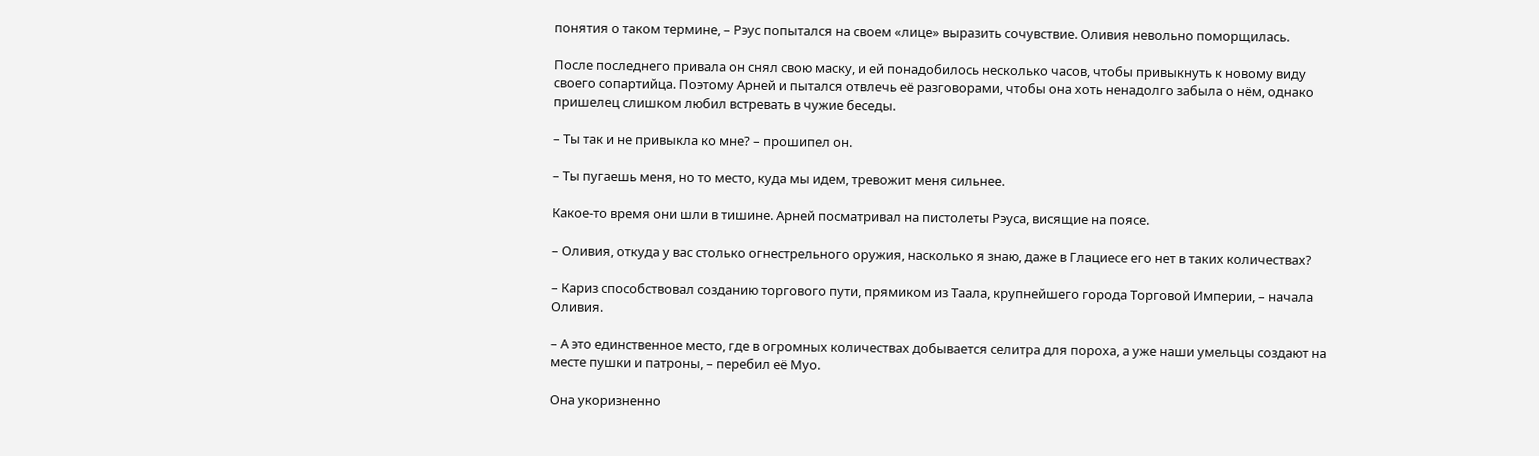понятия о таком термине, – Рэус попытался на своем «лице» выразить сочувствие. Оливия невольно поморщилась.

После последнего привала он снял свою маску, и ей понадобилось несколько часов, чтобы привыкнуть к новому виду своего сопартийца. Поэтому Арней и пытался отвлечь её разговорами, чтобы она хоть ненадолго забыла о нём, однако пришелец слишком любил встревать в чужие беседы.

– Ты так и не привыкла ко мне? – прошипел он.

– Ты пугаешь меня, но то место, куда мы идем, тревожит меня сильнее.

Какое-то время они шли в тишине. Арней посматривал на пистолеты Рэуса, висящие на поясе.

– Оливия, откуда у вас столько огнестрельного оружия, насколько я знаю, даже в Глациесе его нет в таких количествах?

– Кариз способствовал созданию торгового пути, прямиком из Таала, крупнейшего города Торговой Империи, – начала Оливия.

– А это единственное место, где в огромных количествах добывается селитра для пороха, а уже наши умельцы создают на месте пушки и патроны, – перебил её Муо.

Она укоризненно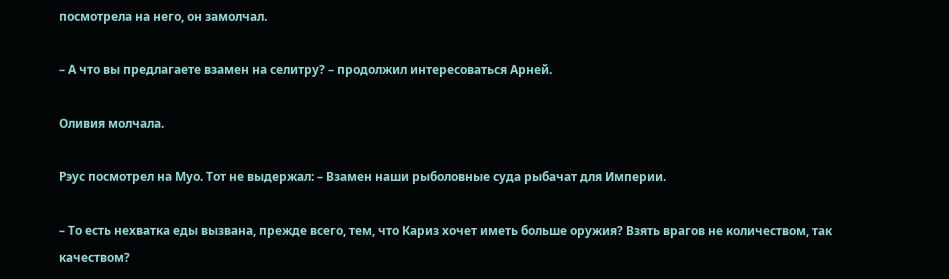посмотрела на него, он замолчал.

– А что вы предлагаете взамен на селитру? – продолжил интересоваться Арней.

Оливия молчала.

Рэус посмотрел на Муо. Тот не выдержал: – Взамен наши рыболовные суда рыбачат для Империи.

– То есть нехватка еды вызвана, прежде всего, тем, что Кариз хочет иметь больше оружия? Взять врагов не количеством, так качеством?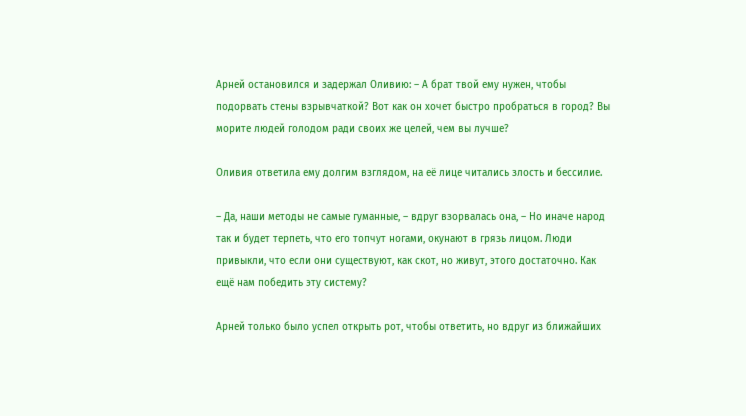Арней остановился и задержал Оливию: – А брат твой ему нужен, чтобы подорвать стены взрывчаткой? Вот как он хочет быстро пробраться в город? Вы морите людей голодом ради своих же целей, чем вы лучше?

Оливия ответила ему долгим взглядом, на её лице читались злость и бессилие.

– Да, наши методы не самые гуманные, – вдруг взорвалась она, – Но иначе народ так и будет терпеть, что его топчут ногами, окунают в грязь лицом. Люди привыкли, что если они существуют, как скот, но живут, этого достаточно. Как ещё нам победить эту систему?

Арней только было успел открыть рот, чтобы ответить, но вдруг из ближайших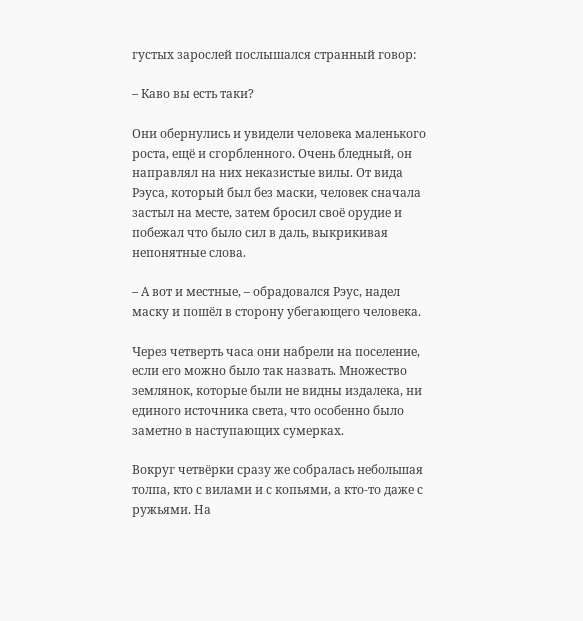густых зарослей послышался странный говор:

– Каво вы есть таки?

Они обернулись и увидели человека маленького роста, ещё и сгорбленного. Очень бледный, он направлял на них неказистые вилы. От вида Рэуса, который был без маски, человек сначала застыл на месте, затем бросил своё орудие и побежал что было сил в даль, выкрикивая непонятные слова.

– А вот и местные, – обрадовался Рэус, надел маску и пошёл в сторону убегающего человека.

Через четверть часа они набрели на поселение, если его можно было так назвать. Множество землянок, которые были не видны издалека, ни единого источника света, что особенно было заметно в наступающих сумерках.

Вокруг четвёрки сразу же собралась небольшая толпа, кто с вилами и с копьями, а кто-то даже с ружьями. На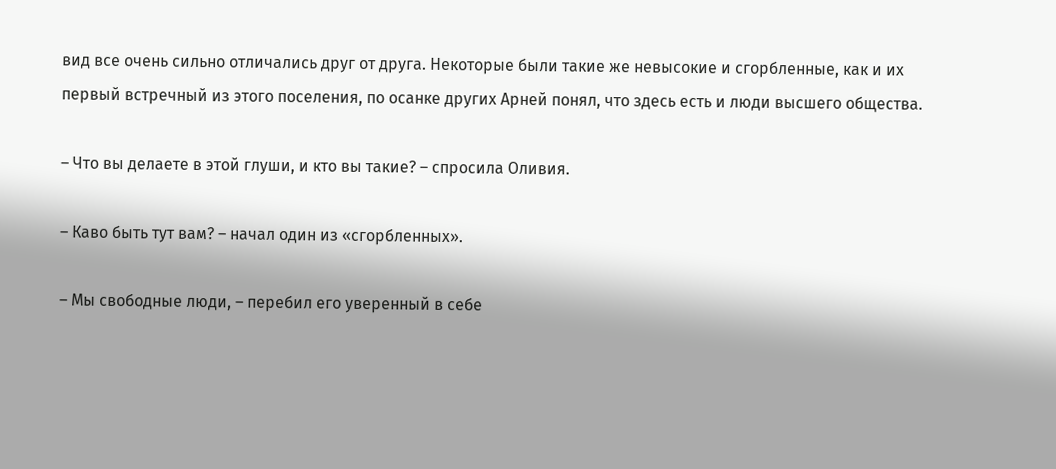вид все очень сильно отличались друг от друга. Некоторые были такие же невысокие и сгорбленные, как и их первый встречный из этого поселения, по осанке других Арней понял, что здесь есть и люди высшего общества.

– Что вы делаете в этой глуши, и кто вы такие? – спросила Оливия.

– Каво быть тут вам? – начал один из «сгорбленных».

– Мы свободные люди, – перебил его уверенный в себе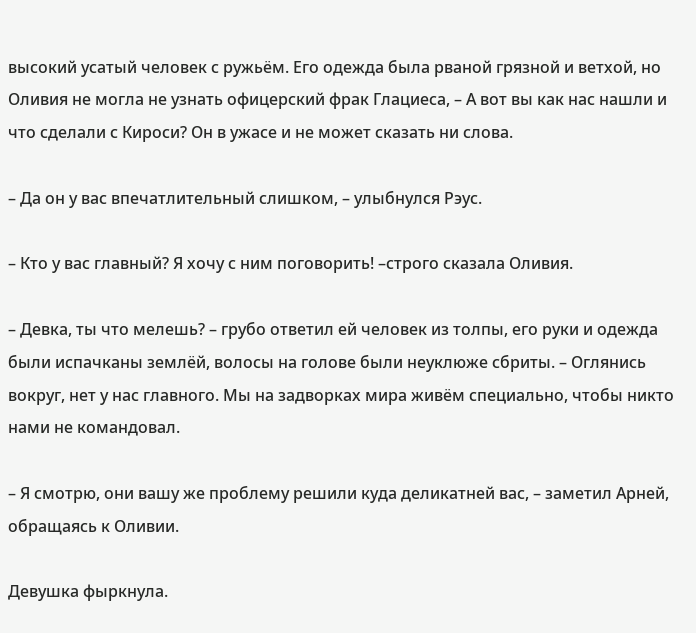высокий усатый человек с ружьём. Его одежда была рваной грязной и ветхой, но Оливия не могла не узнать офицерский фрак Глациеса, – А вот вы как нас нашли и что сделали с Кироси? Он в ужасе и не может сказать ни слова.

– Да он у вас впечатлительный слишком, – улыбнулся Рэус.

– Кто у вас главный? Я хочу с ним поговорить! –строго сказала Оливия.

– Девка, ты что мелешь? – грубо ответил ей человек из толпы, его руки и одежда были испачканы землёй, волосы на голове были неуклюже сбриты. – Оглянись вокруг, нет у нас главного. Мы на задворках мира живём специально, чтобы никто нами не командовал.

– Я смотрю, они вашу же проблему решили куда деликатней вас, – заметил Арней, обращаясь к Оливии.

Девушка фыркнула.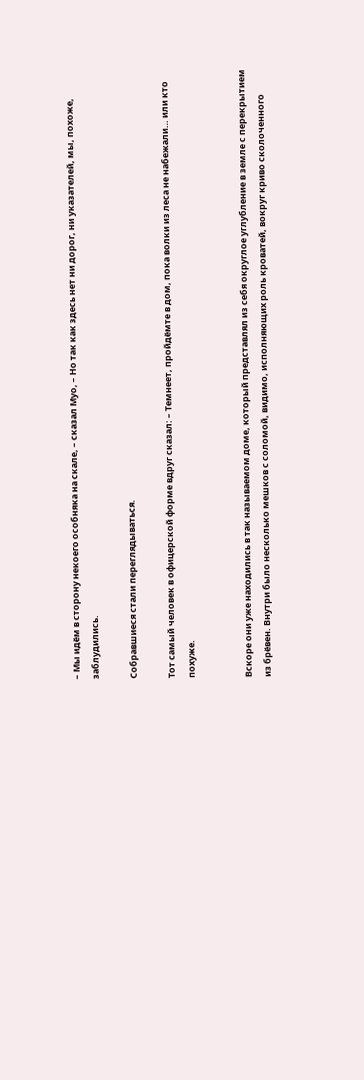– Мы идём в сторону некоего особняка на скале, – сказал Муо, – Но так как здесь нет ни дорог, ни указателей, мы, похоже, заблудились.

Собравшиеся стали переглядываться.

Тот самый человек в офицерской форме вдруг сказал: – Темнеет, пройдёмте в дом, пока волки из леса не набежали… или кто похуже.


Вскоре они уже находились в так называемом доме, который представлял из себя округлое углубление в земле с перекрытием из брёвен. Внутри было несколько мешков с соломой, видимо, исполняющих роль кроватей, вокруг криво сколоченного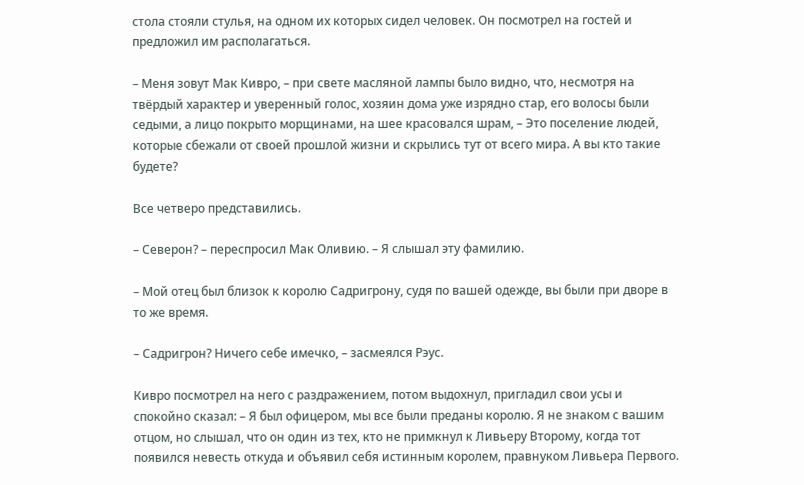стола стояли стулья, на одном их которых сидел человек. Он посмотрел на гостей и предложил им располагаться.

– Меня зовут Мак Кивро, – при свете масляной лампы было видно, что, несмотря на твёрдый характер и уверенный голос, хозяин дома уже изрядно стар, его волосы были седыми, а лицо покрыто морщинами, на шее красовался шрам, – Это поселение людей, которые сбежали от своей прошлой жизни и скрылись тут от всего мира. А вы кто такие будете?

Все четверо представились.

– Северон? – переспросил Мак Оливию. – Я слышал эту фамилию.

– Мой отец был близок к королю Садригрону, судя по вашей одежде, вы были при дворе в то же время.

– Садригрон? Ничего себе имечко, – засмеялся Рэус.

Кивро посмотрел на него с раздражением, потом выдохнул, пригладил свои усы и спокойно сказал: – Я был офицером, мы все были преданы королю. Я не знаком с вашим отцом, но слышал, что он один из тех, кто не примкнул к Ливьеру Второму, когда тот появился невесть откуда и объявил себя истинным королем, правнуком Ливьера Первого.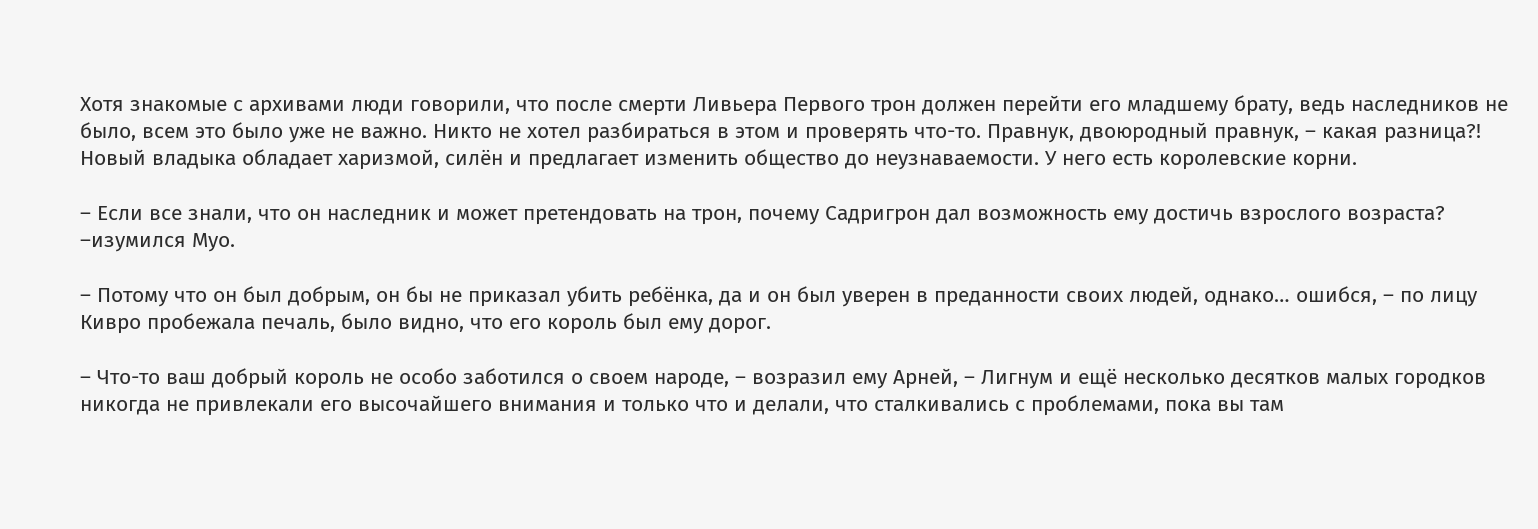Хотя знакомые с архивами люди говорили, что после смерти Ливьера Первого трон должен перейти его младшему брату, ведь наследников не было, всем это было уже не важно. Никто не хотел разбираться в этом и проверять что-то. Правнук, двоюродный правнук, – какая разница?! Новый владыка обладает харизмой, силён и предлагает изменить общество до неузнаваемости. У него есть королевские корни.

– Если все знали, что он наследник и может претендовать на трон, почему Садригрон дал возможность ему достичь взрослого возраста? –изумился Муо.

– Потому что он был добрым, он бы не приказал убить ребёнка, да и он был уверен в преданности своих людей, однако… ошибся, – по лицу Кивро пробежала печаль, было видно, что его король был ему дорог.

– Что-то ваш добрый король не особо заботился о своем народе, – возразил ему Арней, – Лигнум и ещё несколько десятков малых городков никогда не привлекали его высочайшего внимания и только что и делали, что сталкивались с проблемами, пока вы там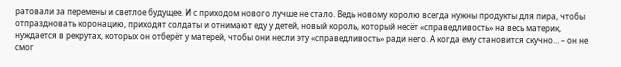ратовали за перемены и светлое будущее. И с приходом нового лучше не стало. Ведь новому королю всегда нужны продукты для пира, чтобы отпраздновать коронацию, приходят солдаты и отнимают еду у детей, новый король, который несёт «справедливость» на весь материк, нуждается в рекрутах, которых он отберёт у матерей, чтобы они несли эту «справедливость» ради него. А когда ему становится скучно… – он не смог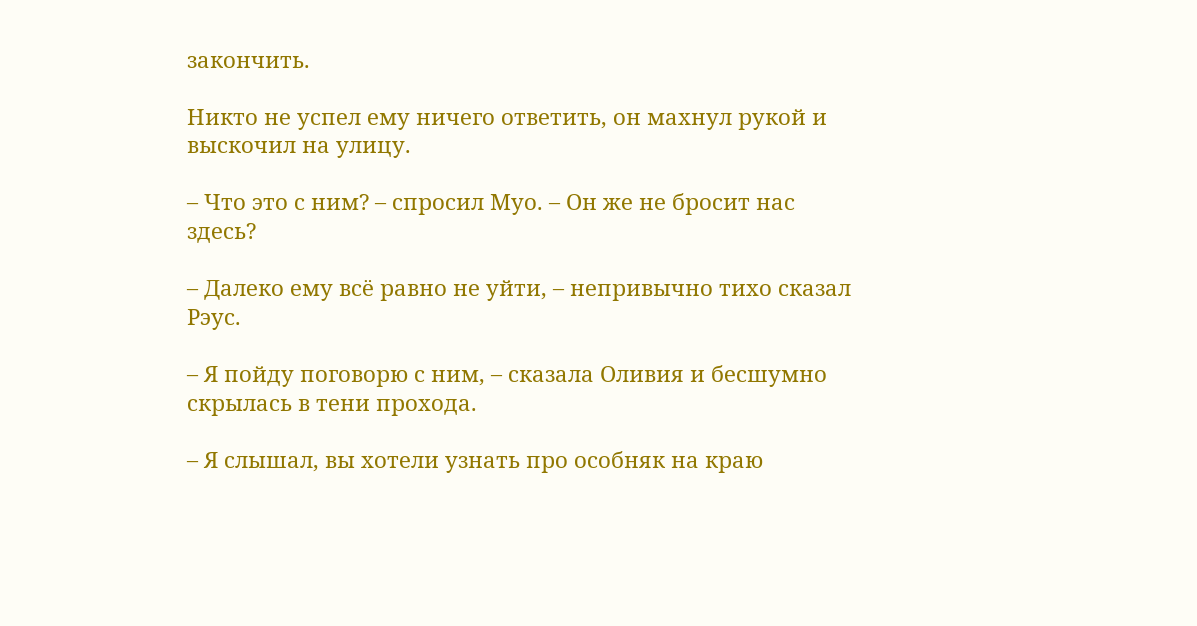закончить.

Никто не успел ему ничего ответить, он махнул рукой и выскочил на улицу.

– Что это с ним? – спросил Муо. – Он же не бросит нас здесь?

– Далеко ему всё равно не уйти, – непривычно тихо сказал Рэус.

– Я пойду поговорю с ним, – сказала Оливия и бесшумно скрылась в тени прохода.

– Я слышал, вы хотели узнать про особняк на краю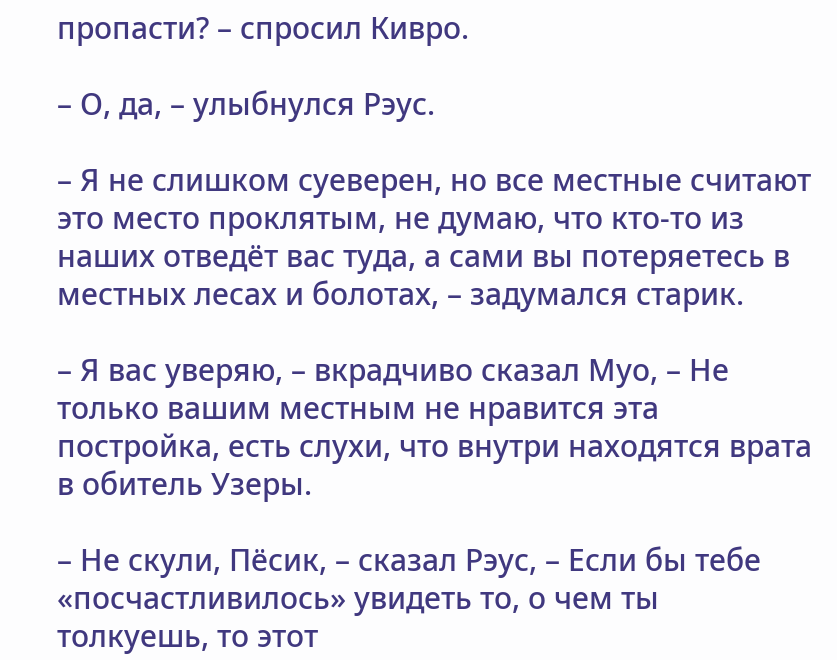пропасти? – спросил Кивро.

– О, да, – улыбнулся Рэус.

– Я не слишком суеверен, но все местные считают это место проклятым, не думаю, что кто-то из наших отведёт вас туда, а сами вы потеряетесь в местных лесах и болотах, – задумался старик.

– Я вас уверяю, – вкрадчиво сказал Муо, – Не только вашим местным не нравится эта постройка, есть слухи, что внутри находятся врата в обитель Узеры.

– Не скули, Пёсик, – сказал Рэус, – Если бы тебе «посчастливилось» увидеть то, о чем ты толкуешь, то этот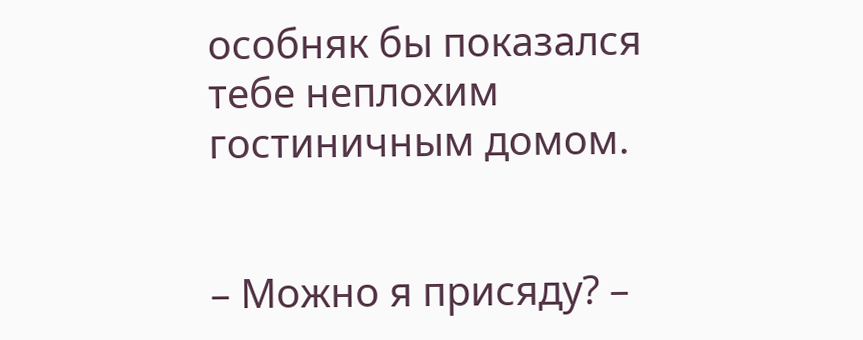особняк бы показался тебе неплохим гостиничным домом.


– Можно я присяду? –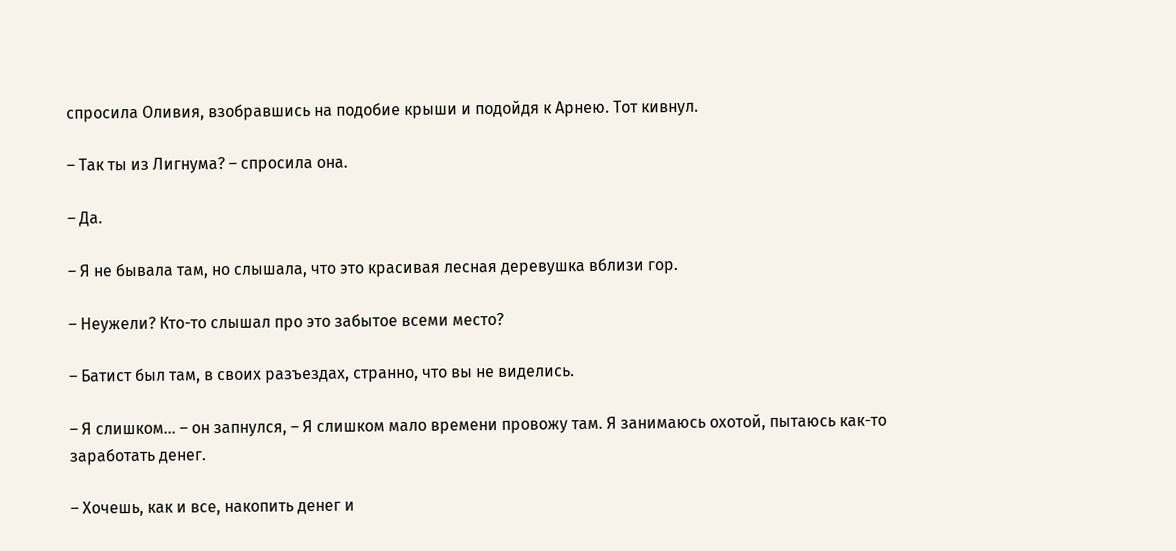спросила Оливия, взобравшись на подобие крыши и подойдя к Арнею. Тот кивнул.

– Так ты из Лигнума? – спросила она.

– Да.

– Я не бывала там, но слышала, что это красивая лесная деревушка вблизи гор.

– Неужели? Кто-то слышал про это забытое всеми место?

– Батист был там, в своих разъездах, странно, что вы не виделись.

– Я слишком… – он запнулся, – Я слишком мало времени провожу там. Я занимаюсь охотой, пытаюсь как-то заработать денег.

– Хочешь, как и все, накопить денег и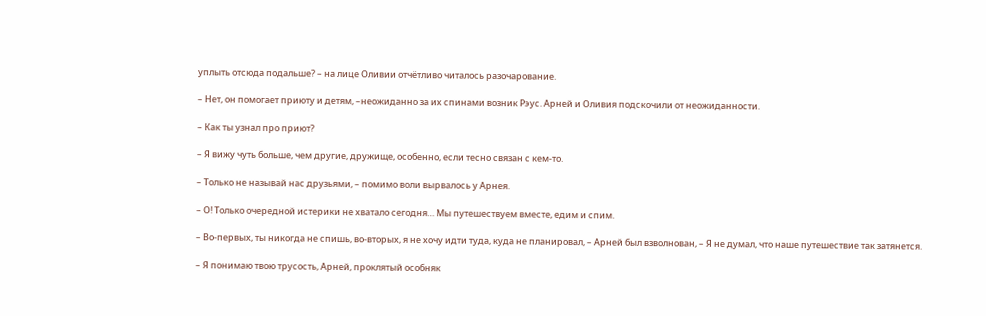уплыть отсюда подальше? – на лице Оливии отчётливо читалось разочарование.

– Нет, он помогает приюту и детям, –неожиданно за их спинами возник Рэус. Арней и Оливия подскочили от неожиданности.

– Как ты узнал про приют?

– Я вижу чуть больше, чем другие, дружище, особенно, если тесно связан с кем-то.

– Только не называй нас друзьями, – помимо воли вырвалось у Арнея.

– О! Только очередной истерики не хватало сегодня… Мы путешествуем вместе, едим и спим.

– Во-первых, ты никогда не спишь, во-вторых, я не хочу идти туда, куда не планировал, – Арней был взволнован, – Я не думал, что наше путешествие так затянется.

– Я понимаю твою трусость, Арней, проклятый особняк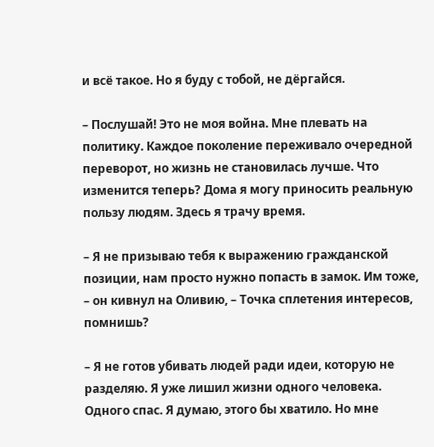и всё такое. Но я буду с тобой, не дёргайся.

– Послушай! Это не моя война. Мне плевать на политику. Каждое поколение переживало очередной переворот, но жизнь не становилась лучше. Что изменится теперь? Дома я могу приносить реальную пользу людям. Здесь я трачу время.

– Я не призываю тебя к выражению гражданской позиции, нам просто нужно попасть в замок. Им тоже, – он кивнул на Оливию, – Точка сплетения интересов, помнишь?

– Я не готов убивать людей ради идеи, которую не разделяю. Я уже лишил жизни одного человека. Одного спас. Я думаю, этого бы хватило. Но мне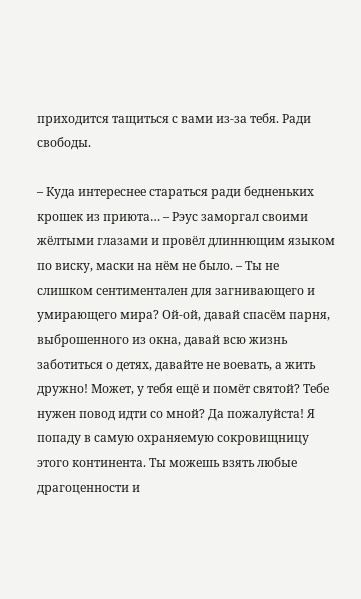приходится тащиться с вами из-за тебя. Ради свободы.

– Куда интереснее стараться ради бедненьких крошек из приюта… – Рэус заморгал своими жёлтыми глазами и провёл длиннющим языком по виску, маски на нём не было. – Ты не слишком сентиментален для загнивающего и умирающего мира? Ой-ой, давай спасём парня, выброшенного из окна, давай всю жизнь заботиться о детях, давайте не воевать, а жить дружно! Может, у тебя ещё и помёт святой? Тебе нужен повод идти со мной? Да пожалуйста! Я попаду в самую охраняемую сокровищницу этого континента. Ты можешь взять любые драгоценности и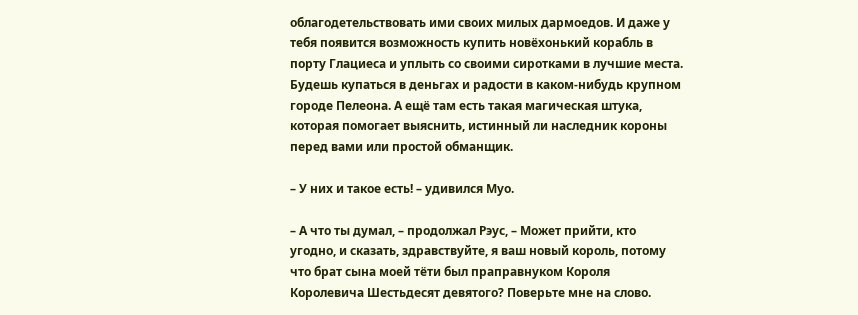облагодетельствовать ими своих милых дармоедов. И даже у тебя появится возможность купить новёхонький корабль в порту Глациеса и уплыть со своими сиротками в лучшие места. Будешь купаться в деньгах и радости в каком-нибудь крупном городе Пелеона. А ещё там есть такая магическая штука, которая помогает выяснить, истинный ли наследник короны перед вами или простой обманщик.

– У них и такое есть! – удивился Муо.

– А что ты думал, – продолжал Рэус, – Может прийти, кто угодно, и сказать, здравствуйте, я ваш новый король, потому что брат сына моей тёти был праправнуком Короля Королевича Шестьдесят девятого? Поверьте мне на слово.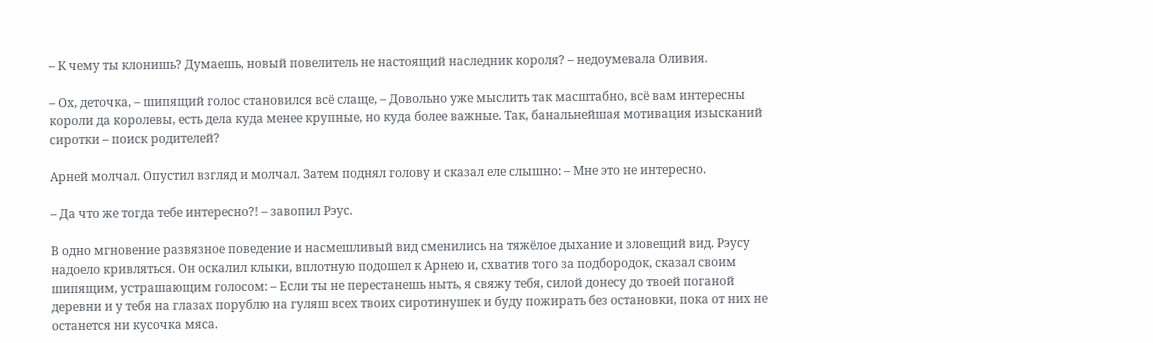– К чему ты клонишь? Думаешь, новый повелитель не настоящий наследник короля? – недоумевала Оливия.

– Ох, деточка, – шипящий голос становился всё слаще, – Довольно уже мыслить так масштабно, всё вам интересны короли да королевы, есть дела куда менее крупные, но куда более важные. Так, банальнейшая мотивация изысканий сиротки – поиск родителей?

Арней молчал. Опустил взгляд и молчал. Затем поднял голову и сказал еле слышно: – Мне это не интересно.

– Да что же тогда тебе интересно?! – завопил Рэус.

В одно мгновение развязное поведение и насмешливый вид сменились на тяжёлое дыхание и зловещий вид. Рэусу надоело кривляться. Он оскалил клыки, вплотную подошел к Арнею и, схватив того за подбородок, сказал своим шипящим, устрашающим голосом: – Если ты не перестанешь ныть, я свяжу тебя, силой донесу до твоей поганой деревни и у тебя на глазах порублю на гуляш всех твоих сиротинушек и буду пожирать без остановки, пока от них не останется ни кусочка мяса.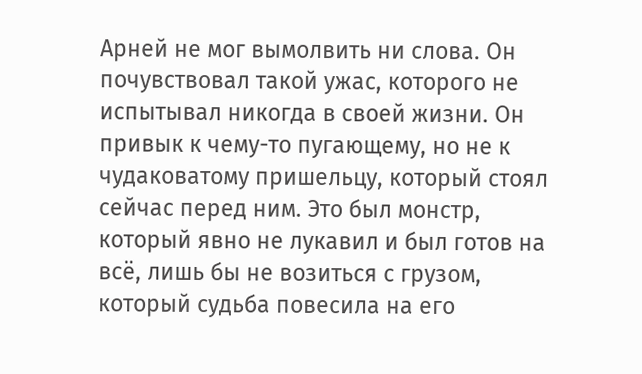Арней не мог вымолвить ни слова. Он почувствовал такой ужас, которого не испытывал никогда в своей жизни. Он привык к чему-то пугающему, но не к чудаковатому пришельцу, который стоял сейчас перед ним. Это был монстр, который явно не лукавил и был готов на всё, лишь бы не возиться с грузом, который судьба повесила на его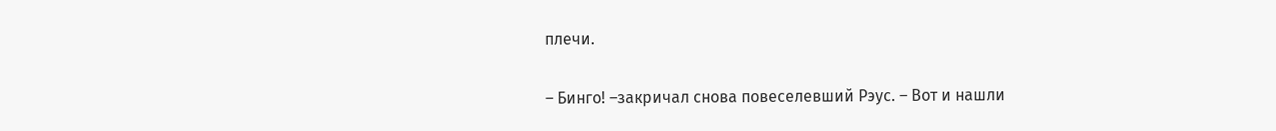плечи.

– Бинго! –закричал снова повеселевший Рэус. – Вот и нашли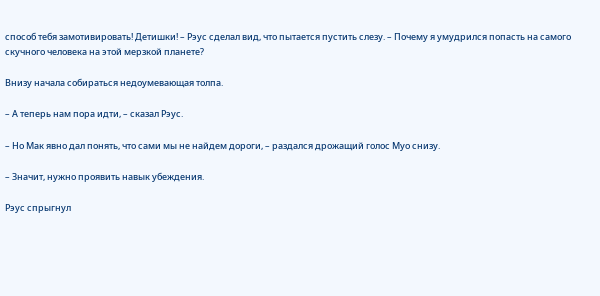способ тебя замотивировать! Детишки! – Рэус сделал вид, что пытается пустить слезу. – Почему я умудрился попасть на самого скучного человека на этой мерзкой планете?

Внизу начала собираться недоумевающая толпа.

– А теперь нам пора идти, – сказал Рэус.

– Но Мак явно дал понять, что сами мы не найдем дороги, – раздался дрожащий голос Муо снизу.

– Значит, нужно проявить навык убеждения.

Рэус спрыгнул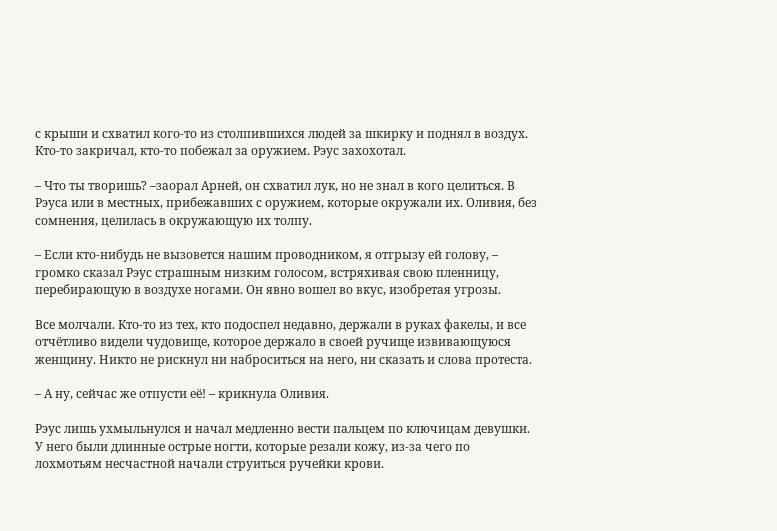с крыши и схватил кого-то из столпившихся людей за шкирку и поднял в воздух. Кто-то закричал, кто-то побежал за оружием. Рэус захохотал.

– Что ты творишь? –заорал Арней, он схватил лук, но не знал в кого целиться. В Рэуса или в местных, прибежавших с оружием, которые окружали их. Оливия, без сомнения, целилась в окружающую их толпу.

– Если кто-нибудь не вызовется нашим проводником, я отгрызу ей голову, – громко сказал Рэус страшным низким голосом, встряхивая свою пленницу, перебирающую в воздухе ногами. Он явно вошел во вкус, изобретая угрозы.

Все молчали. Кто-то из тех, кто подоспел недавно, держали в руках факелы, и все отчётливо видели чудовище, которое держало в своей ручище извивающуюся женщину. Никто не рискнул ни наброситься на него, ни сказать и слова протеста.

– А ну, сейчас же отпусти её! – крикнула Оливия.

Рэус лишь ухмыльнулся и начал медленно вести пальцем по ключицам девушки. У него были длинные острые ногти, которые резали кожу, из-за чего по лохмотьям несчастной начали струиться ручейки крови.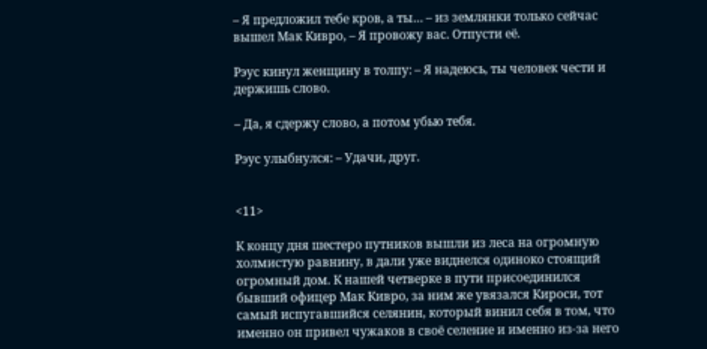– Я предложил тебе кров, а ты… – из землянки только сейчас вышел Мак Кивро, – Я провожу вас. Отпусти её.

Рэус кинул женщину в толпу: – Я надеюсь, ты человек чести и держишь слово.

– Да, я сдержу слово, а потом убью тебя.

Рэус улыбнулся: – Удачи, друг.


<11>

К концу дня шестеро путников вышли из леса на огромную холмистую равнину, в дали уже виднелся одиноко стоящий огромный дом. К нашей четверке в пути присоединился бывший офицер Мак Кивро, за ним же увязался Кироси, тот самый испугавшийся селянин, который винил себя в том, что именно он привел чужаков в своё селение и именно из-за него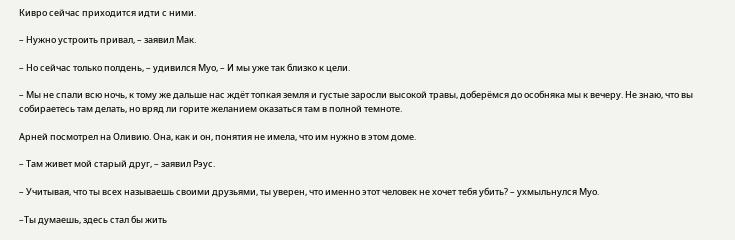Кивро сейчас приходится идти с ними.

– Нужно устроить привал, – заявил Мак.

– Но сейчас только полдень, – удивился Муо, – И мы уже так близко к цели.

– Мы не спали всю ночь, к тому же дальше нас ждёт топкая земля и густые заросли высокой травы, доберёмся до особняка мы к вечеру. Не знаю, что вы собираетесь там делать, но вряд ли горите желанием оказаться там в полной темноте.

Арней посмотрел на Оливию. Она, как и он, понятия не имела, что им нужно в этом доме.

– Там живет мой старый друг, – заявил Рэус.

– Учитывая, что ты всех называешь своими друзьями, ты уверен, что именно этот человек не хочет тебя убить? – ухмыльнулся Муо.

–Ты думаешь, здесь стал бы жить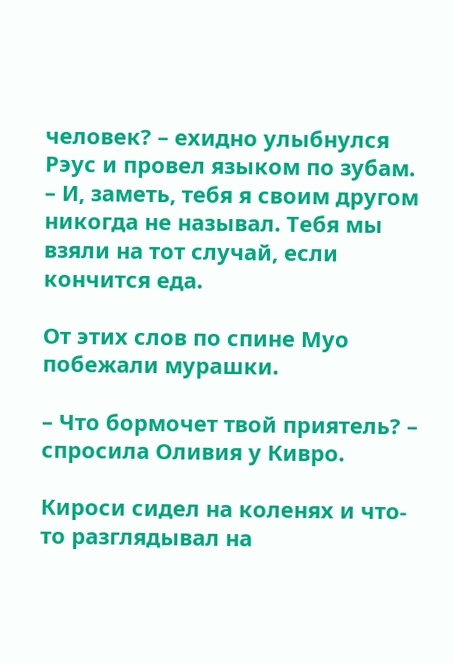человек? – ехидно улыбнулся Рэус и провел языком по зубам. – И, заметь, тебя я своим другом никогда не называл. Тебя мы взяли на тот случай, если кончится еда.

От этих слов по спине Муо побежали мурашки.

– Что бормочет твой приятель? – спросила Оливия у Кивро.

Кироси сидел на коленях и что-то разглядывал на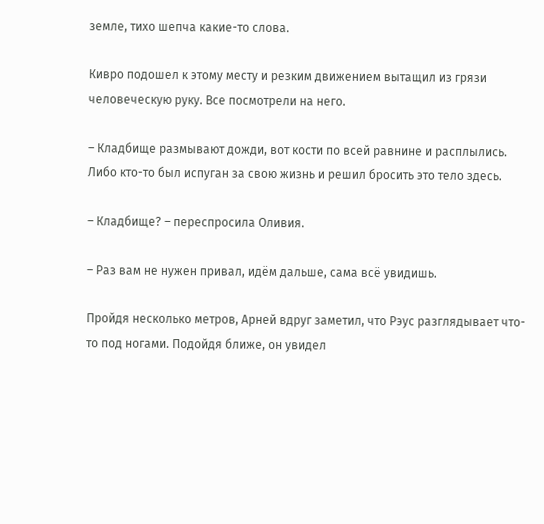земле, тихо шепча какие-то слова.

Кивро подошел к этому месту и резким движением вытащил из грязи человеческую руку. Все посмотрели на него.

– Кладбище размывают дожди, вот кости по всей равнине и расплылись. Либо кто-то был испуган за свою жизнь и решил бросить это тело здесь.

– Кладбище? – переспросила Оливия.

– Раз вам не нужен привал, идём дальше, сама всё увидишь.

Пройдя несколько метров, Арней вдруг заметил, что Рэус разглядывает что-то под ногами. Подойдя ближе, он увидел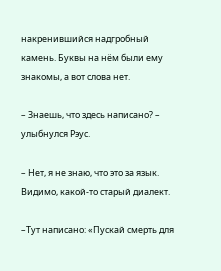накренившийся надгробный камень. Буквы на нём были ему знакомы, а вот слова нет.

– Знаешь, что здесь написано? – улыбнулся Рэус.

– Нет, я не знаю, что это за язык. Видимо, какой-то старый диалект.

–Тут написано: «Пускай смерть для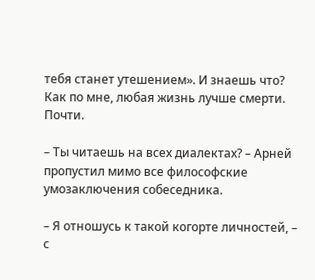тебя станет утешением». И знаешь что? Как по мне, любая жизнь лучше смерти. Почти.

– Ты читаешь на всех диалектах? – Арней пропустил мимо все философские умозаключения собеседника.

– Я отношусь к такой когорте личностей, – с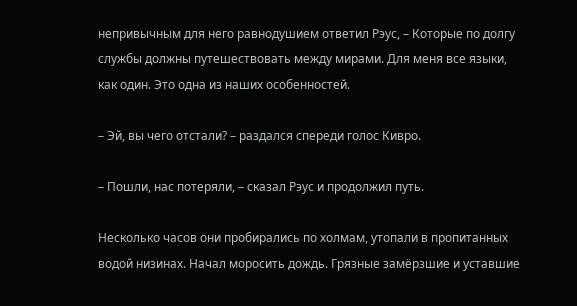непривычным для него равнодушием ответил Рэус, – Которые по долгу службы должны путешествовать между мирами. Для меня все языки, как один. Это одна из наших особенностей.

– Эй, вы чего отстали? – раздался спереди голос Кивро.

– Пошли, нас потеряли, – сказал Рэус и продолжил путь.

Несколько часов они пробирались по холмам, утопали в пропитанных водой низинах. Начал моросить дождь. Грязные замёрзшие и уставшие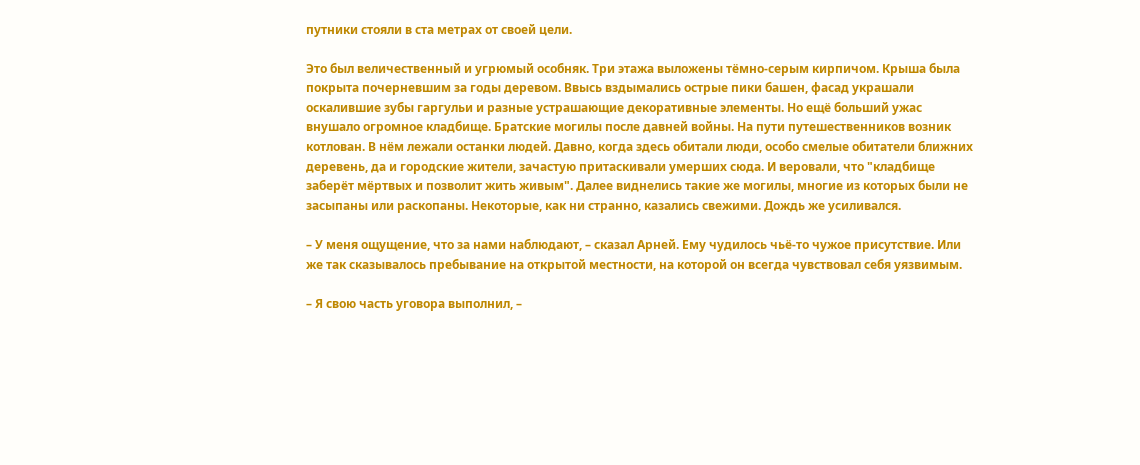путники стояли в ста метрах от своей цели.

Это был величественный и угрюмый особняк. Три этажа выложены тёмно-серым кирпичом. Крыша была покрыта почерневшим за годы деревом. Ввысь вздымались острые пики башен, фасад украшали оскалившие зубы гаргульи и разные устрашающие декоративные элементы. Но ещё больший ужас внушало огромное кладбище. Братские могилы после давней войны. На пути путешественников возник котлован. В нём лежали останки людей. Давно, когда здесь обитали люди, особо смелые обитатели ближних деревень, да и городские жители, зачастую притаскивали умерших сюда. И веровали, что "кладбище заберёт мёртвых и позволит жить живым". Далее виднелись такие же могилы, многие из которых были не засыпаны или раскопаны. Некоторые, как ни странно, казались свежими. Дождь же усиливался.

– У меня ощущение, что за нами наблюдают, – сказал Арней. Ему чудилось чьё-то чужое присутствие. Или же так сказывалось пребывание на открытой местности, на которой он всегда чувствовал себя уязвимым.

– Я свою часть уговора выполнил, –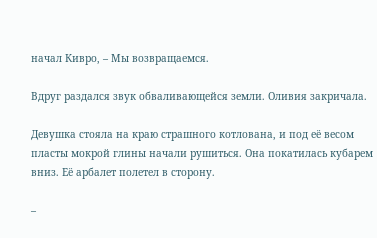начал Кивро, – Мы возвращаемся.

Вдруг раздался звук обваливающейся земли. Оливия закричала.

Девушка стояла на краю страшного котлована, и под её весом пласты мокрой глины начали рушиться. Она покатилась кубарем вниз. Её арбалет полетел в сторону.

–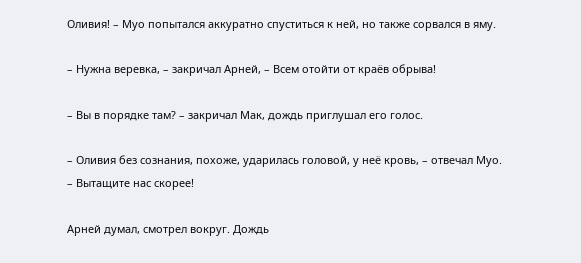Оливия! – Муо попытался аккуратно спуститься к ней, но также сорвался в яму.

– Нужна веревка, – закричал Арней, – Всем отойти от краёв обрыва!

– Вы в порядке там? – закричал Мак, дождь приглушал его голос.

– Оливия без сознания, похоже, ударилась головой, у неё кровь, – отвечал Муо. – Вытащите нас скорее!

Арней думал, смотрел вокруг. Дождь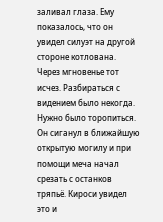заливал глаза. Ему показалось, что он увидел силуэт на другой стороне котлована. Через мгновенье тот исчез. Разбираться с видением было некогда. Нужно было торопиться. Он сиганул в ближайшую открытую могилу и при помощи меча начал срезать с останков тряпьё. Кироси увидел это и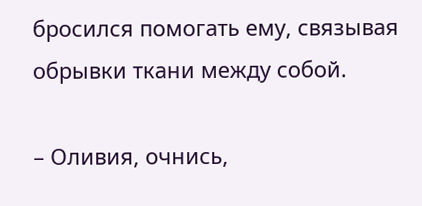бросился помогать ему, связывая обрывки ткани между собой.

– Оливия, очнись,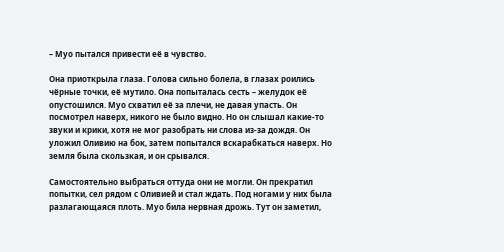– Муо пытался привести её в чувство.

Она приоткрыла глаза. Голова сильно болела, в глазах роились чёрные точки, её мутило. Она попыталась сесть – желудок её опустошился. Муо схватил её за плечи, не давая упасть. Он посмотрел наверх, никого не было видно. Но он слышал какие-то звуки и крики, хотя не мог разобрать ни слова из-за дождя. Он уложил Оливию на бок, затем попытался вскарабкаться наверх. Но земля была скользкая, и он срывался.

Самостоятельно выбраться оттуда они не могли. Он прекратил попытки, сел рядом с Оливией и стал ждать. Под ногами у них была разлагающаяся плоть. Муо била нервная дрожь. Тут он заметил,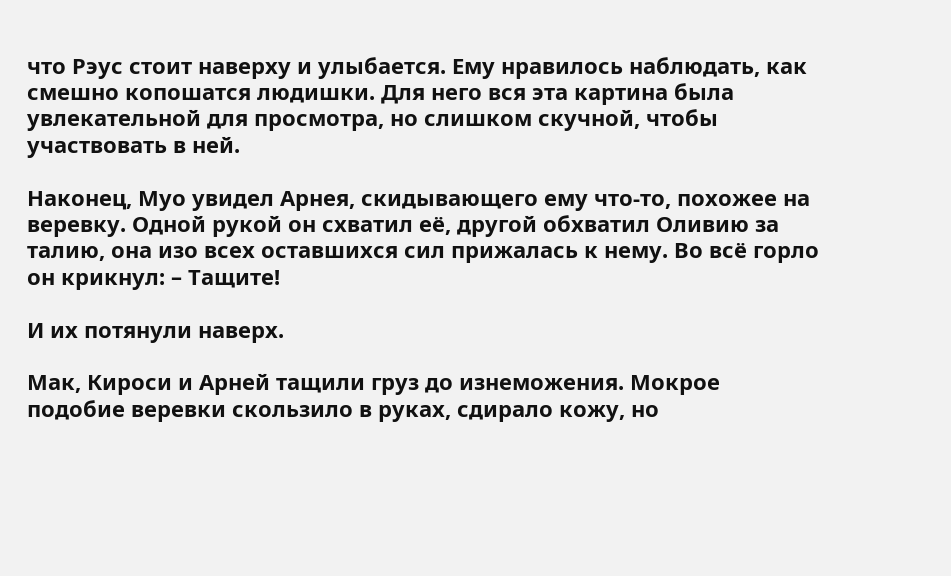что Рэус стоит наверху и улыбается. Ему нравилось наблюдать, как смешно копошатся людишки. Для него вся эта картина была увлекательной для просмотра, но слишком скучной, чтобы участвовать в ней.

Наконец, Муо увидел Арнея, скидывающего ему что-то, похожее на веревку. Одной рукой он схватил её, другой обхватил Оливию за талию, она изо всех оставшихся сил прижалась к нему. Во всё горло он крикнул: – Тащите!

И их потянули наверх.

Мак, Кироси и Арней тащили груз до изнеможения. Мокрое подобие веревки скользило в руках, сдирало кожу, но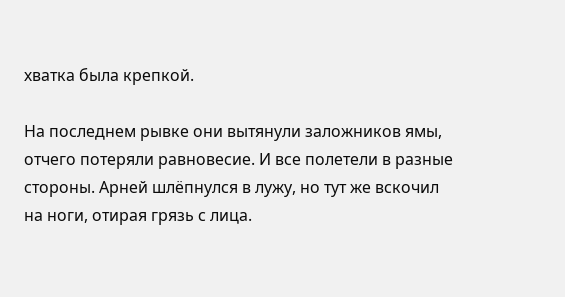хватка была крепкой.

На последнем рывке они вытянули заложников ямы, отчего потеряли равновесие. И все полетели в разные стороны. Арней шлёпнулся в лужу, но тут же вскочил на ноги, отирая грязь с лица.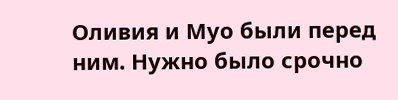Оливия и Муо были перед ним. Нужно было срочно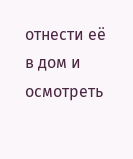отнести её в дом и осмотреть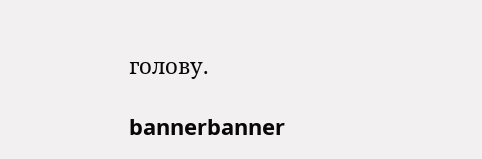голову.

bannerbanner